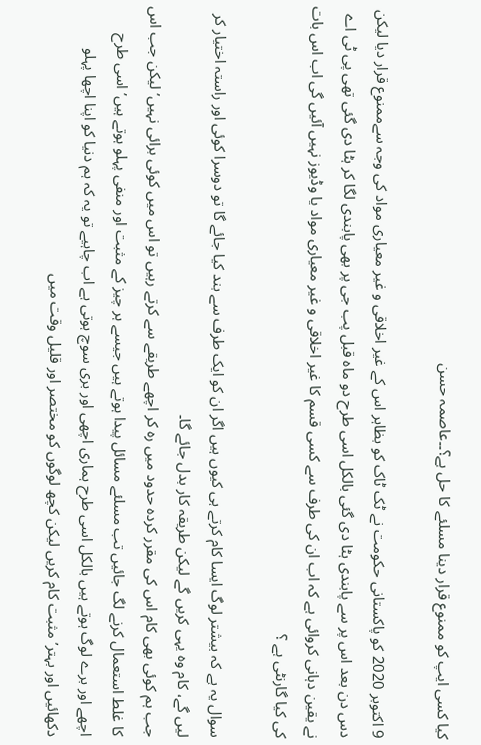کیا کسی ایپ کو ممنوع قرار دینا مسلئے کا حل ہے؟۔۔عاصمہ حسن

9 اکتوبر 2020 کو پاکستانی حکومت نے ٹک ٹاک کو بظاہر اس کے غیر اخلاقی و غیر معیاری مواد کی وجہ سےممنوع قرار دیا لیکن دس دن بعد اس پر سے پابندی ہٹا دی گئی بالکل اسی طرح دو ماہ قبل پب جی پر بھی پابندی لگا کر ہٹا دی گئی تھی پی ٹی اے نے یقین دہانی کروائی ہے کہ اب ان کی طرف سے کسی قسم کا غیر اخلاقی و غیر معیاری مواد یا وڈیوز نہیں آئیں گی اب اس بات کی کیا گارنٹی ہے ؟

سوال یہ ہے کہ بیشتر لوگ ایسا کام کرتے ہی کیوں ہیں اگر ان کو ایک طرف سے بند کیا جائے گا تو دوسرا کوئی اور راستہ اختیار کر لیں گے، کام وہ یہی کریں گے لیکن طریقہ کار بدل جائے گا۔
جب ہم کوئی بھی کام اس کی مقرر کردہ حدود میں رہ کر اچھے طریقے سے کرتے رہیں تو اس میں کوئی برائی نہیں’ لیکن جب اس کا غلط استعمال کرنے لگ جائیں تب مسلئے مسائل پیدا ہوتے ہیں جیسے ہر چیز کے مثبت اور منفی پہلو ہوتے ہیں’ اسی طرح اچھے اور برے لوگ ہوتے ہیں بالکل اسی طرح ہماری اچھی اور بری سوچ ہوتی ہے اب چاہیے تو یہ کہ ہم دنیا کو اپنا اچھا پہلو دکھائیں اور بہتر’ مثبت کام کریں لیکن کچھ لوگوں کو مختصر اور قلیل وقت میں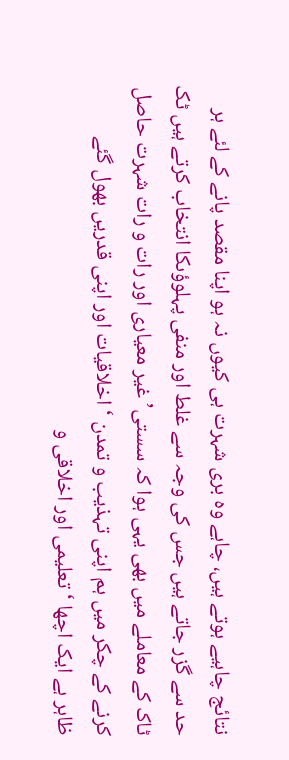نتائج چاہیے ہوتے ہیں، چاہے وہ بری شہرت ہی کیوں نہ ہو اپنا مقصد پانے کے لئے ہر حد سے گزر جاتے ہیں جس کی وجہ سے غلط اور منفی پہلوؤںکا انتخاب کرتے ہیں ٹک ٹاک کے معاملے میں بھی یہی ہوا کہ سستی’ غیر معیاری اور رات و رات شہرت حاصل کرنے کے چکر میں ہم اپنی تہذیب و تمدن ‘ اخلاقیات اور اپنی قدریں بھول گئے
ظاہر ہے ایک اچھا ‘تعلیمی اور اخلاقی و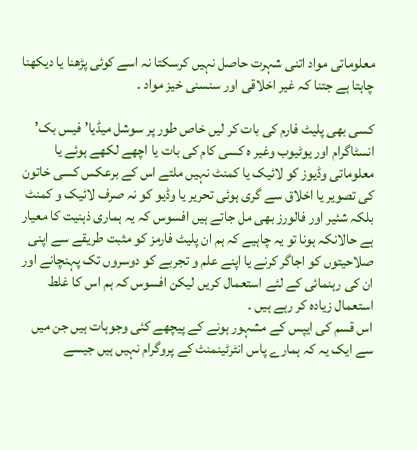معلوماتی مواد اتنی شہرت حاصل نہیں کرسکتا نہ اسے کوئی پڑھنا یا دیکھنا چاہتا ہے جتنا کہ غیر اخلاقی اور سنسنی خیز مواد ۔

کسی بھی پلیٹ فارم کی بات کر لیں خاص طور پر سوشل میڈیا’ فیس بک’ انسٹاگرام اور یوٹیوب وغیر ہ کسی کام کی بات یا اچھے لکھے ہوئے یا معلوماتی وڈیوز کو لائیک یا کمنٹ نہیں ملتے اس کے برعکس کسی خاتون کی تصویر یا اخلاق سے گری ہوئی تحریر یا وڈیو کو نہ صرف لائیک و کمنٹ بلکہ شئیر اور فالورز بھی مل جاتے ہیں افسوس کہ یہ ہماری ذہنیت کا معیار ہے حالانکہ ہونا تو یہ چاہیے کہ ہم ان پلیٹ فارمز کو مثبت طریقے سے اپنی صلاحیتوں کو اجاگر کرنے یا اپنے علم و تجربے کو دوسروں تک پہنچانے اور ان کی رہنمائی کے لئے استعمال کریں لیکن افسوس کہ ہم اس کا غلط استعمال زیادہ کر رہے ہیں ۔
اس قسم کی ایپس کے مشہور ہونے کے پیچھے کئی وجوہات ہیں جن میں سے ایک یہ کہ ہمارے پاس انٹرٹینمنٹ کے پروگرام نہیں ہیں جیسے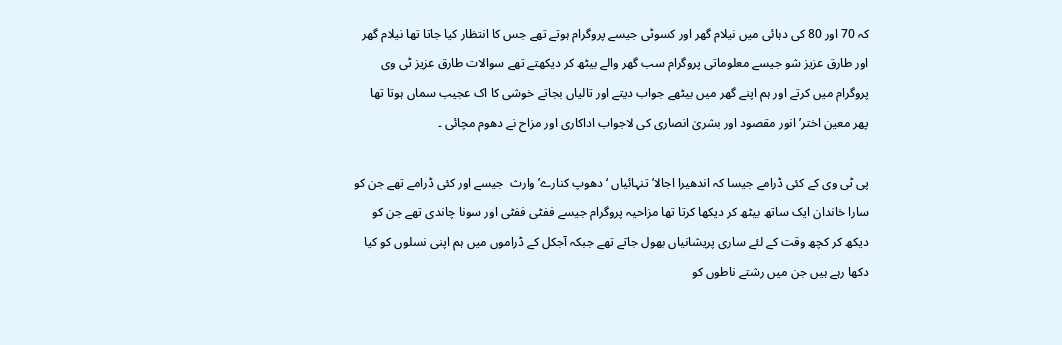کہ 70 اور 80 کی دہائی میں نیلام گھر اور کسوٹی جیسے پروگرام ہوتے تھے جس کا انتظار کیا جاتا تھا نیلام گھر اور طارق عزیز شو جیسے معلوماتی پروگرام سب گھر والے بیٹھ کر دیکھتے تھے سوالات طارق عزیز ٹی وی پروگرام میں کرتے اور ہم اپنے گھر میں بیٹھے جواب دیتے اور تالیاں بجاتے خوشی کا اک عجیب سماں ہوتا تھا پھر معین اختر’ انور مقصود اور بشریٰ انصاری کی لاجواب اداکاری اور مزاح نے دھوم مچائی ۔

پی ٹی وی کے کئی ڈرامے جیسا کہ اندھیرا اجالا’ تنہائیاں ‘ دھوپ کنارے’ وارث  جیسے اور کئی ڈرامے تھے جن کو سارا خاندان ایک ساتھ بیٹھ کر دیکھا کرتا تھا مزاحیہ پروگرام جیسے ففٹی ففٹی اور سونا چاندی تھے جن کو دیکھ کر کچھ وقت کے لئے ساری پریشانیاں بھول جاتے تھے جبکہ آجکل کے ڈراموں میں ہم اپنی نسلوں کو کیا دکھا رہے ہیں جن میں رشتے ناطوں کو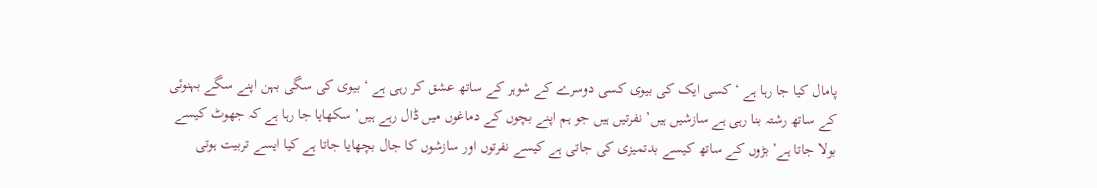پامال کیا جا رہا ہے ‘ کسی ایک کی بیوی کسی دوسرے کے شوہر کے ساتھ عشق کر رہی ہے ‘ بیوی کی سگی بہن اپنے سگے بہنوئی کے ساتھ رشتہ بنا رہی ہے سازشیں ہیں’ نفرتیں ہیں جو ہم اپنے بچوں کے دماغوں میں ڈال رہے ہیں’ سکھایا جا رہا ہے کہ جھوٹ کیسے بولا جاتا ہے’ بڑوں کے ساتھ کیسے بدتمیزی کی جاتی ہے کیسے نفرتوں اور سازشوں کا جال بچھایا جاتا ہے کیا ایسے تربیت ہوتی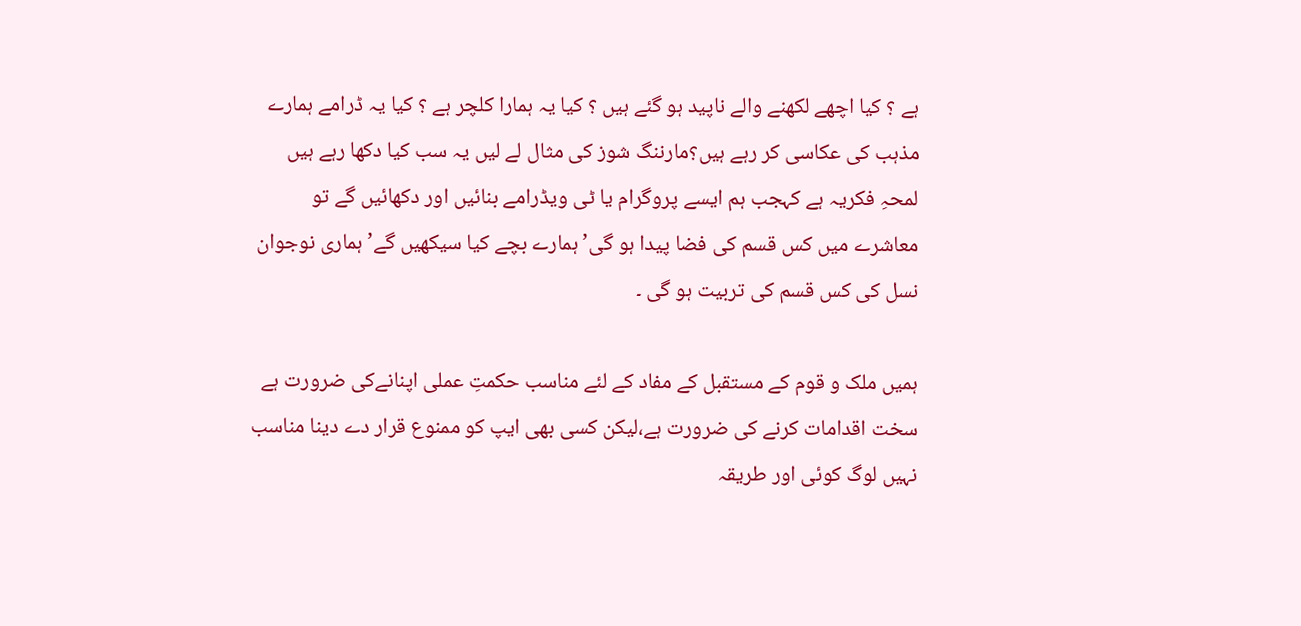ہے ؟ کیا اچھے لکھنے والے ناپید ہو گئے ہیں ؟ کیا یہ ہمارا کلچر ہے ؟ کیا یہ ڈرامے ہمارے مذہب کی عکاسی کر رہے ہیں؟مارننگ شوز کی مثال لے لیں یہ سب کیا دکھا رہے ہیں لمحہِ فکریہ ہے کہجب ہم ایسے پروگرام یا ٹی ویڈرامے بنائیں اور دکھائیں گے تو معاشرے میں کس قسم کی فضا پیدا ہو گی’ ہمارے بچے کیا سیکھیں گے’ ہماری نوجوان نسل کی کس قسم کی تربیت ہو گی ۔

ہمیں ملک و قوم کے مستقبل کے مفاد کے لئے مناسب حکمتِ عملی اپنانےکی ضرورت ہے سخت اقدامات کرنے کی ضرورت ہے،لیکن کسی بھی ایپ کو ممنوع قرار دے دینا مناسب نہیں لوگ کوئی اور طریقہ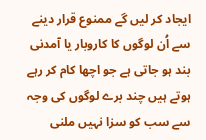ایجاد کر لیں گے ممنوع قرار دینے سے اُن لوگوں کا کاروبار یا آمدنی بند ہو جاتی ہے جو اچھا کام کر رہے ہوتے ہیں چند برے لوگوں کی وجہ سے سب کو سزا نہیں ملنی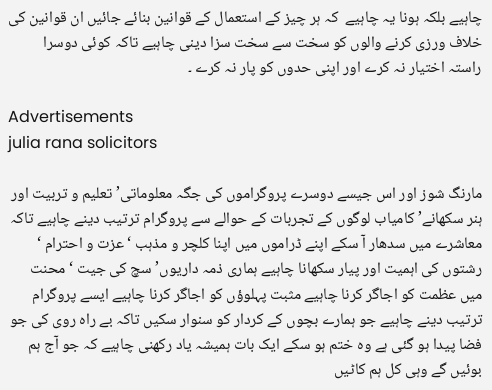چاہیے بلکہ ہونا یہ چاہیے  کہ ہر چیز کے استعمال کے قوانین بنائے جائیں ان قوانین کی خلاف ورزی کرنے والوں کو سخت سے سخت سزا دینی چاہیے تاکہ کوئی دوسرا راستہ اختیار نہ کرے اور اپنی حدوں کو پار نہ کرے ۔

Advertisements
julia rana solicitors

مارنگ شوز اور اس جیسے دوسرے پروگراموں کی جگہ معلوماتی’ تعلیم و تربیت اور ہنر سکھانے’ کامیاب لوگوں کے تجربات کے حوالے سے پروگرام ترتیب دینے چاہیے تاکہ معاشرے میں سدھار آ سکے اپنے ڈراموں میں اپنا کلچر و مذہب ‘ عزت و احترام ‘ رشتوں کی اہمیت اور پیار سکھانا چاہیے ہماری ذمہ داریوں’ سچ کی جیت ‘ محنت میں عظمت کو اجاگر کرنا چاہیے مثبت پہلوؤں کو اجاگر کرنا چاہیے ایسے پروگرام ترتیب دینے چاہیے جو ہمارے بچوں کے کردار کو سنوار سکیں تاکہ بے راہ روی کی جو فضا پیدا ہو گئی ہے وہ ختم ہو سکے ایک بات ہمیشہ یاد رکھنی چاہیے کہ جو آج ہم بوئیں گے وہی کل ہم کاٹیں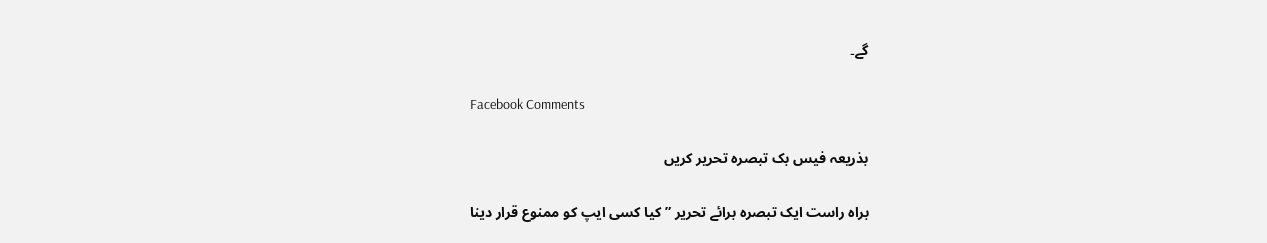گے۔

Facebook Comments

بذریعہ فیس بک تبصرہ تحریر کریں

براہ راست ایک تبصرہ برائے تحریر ”کیا کسی ایپ کو ممنوع قرار دینا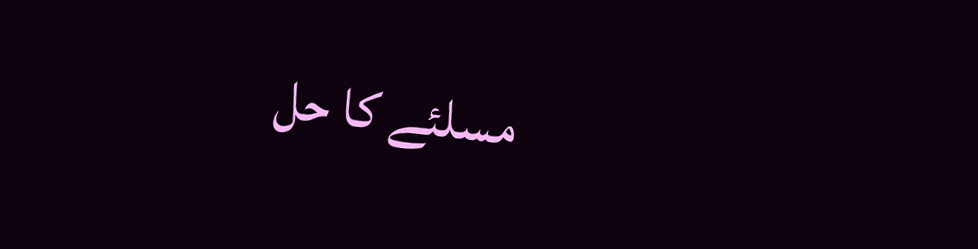مسلئے کا حل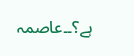ہے؟۔۔عاصمہ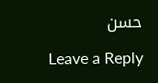حسن

Leave a Reply